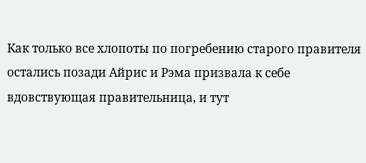Как только все хлопоты по погребению старого правителя остались позади Айрис и Рэма призвала к себе вдовствующая правительница, и тут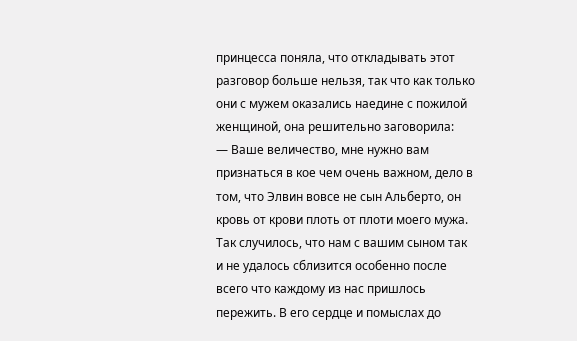принцесса поняла, что откладывать этот разговор больше нельзя, так что как только они с мужем оказались наедине с пожилой женщиной, она решительно заговорила:
— Ваше величество, мне нужно вам признаться в кое чем очень важном, дело в том, что Элвин вовсе не сын Альберто, он кровь от крови плоть от плоти моего мужа. Так случилось, что нам с вашим сыном так и не удалось сблизится особенно после всего что каждому из нас пришлось пережить. В его сердце и помыслах до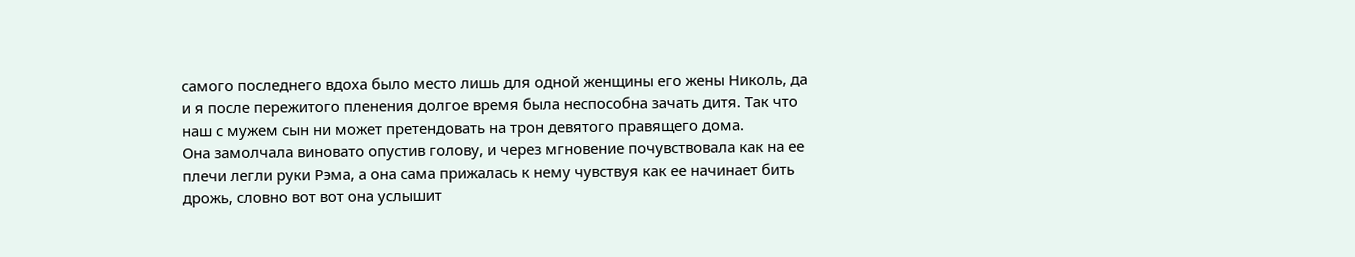самого последнего вдоха было место лишь для одной женщины его жены Николь, да и я после пережитого пленения долгое время была неспособна зачать дитя. Так что наш с мужем сын ни может претендовать на трон девятого правящего дома.
Она замолчала виновато опустив голову, и через мгновение почувствовала как на ее плечи легли руки Рэма, а она сама прижалась к нему чувствуя как ее начинает бить дрожь, словно вот вот она услышит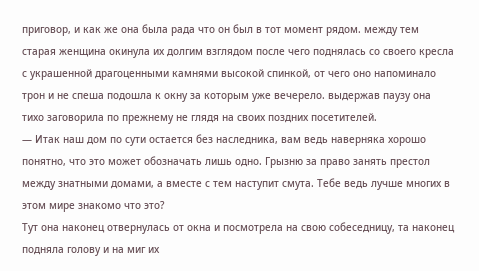приговор, и как же она была рада что он был в тот момент рядом. между тем старая женщина окинула их долгим взглядом после чего поднялась со своего кресла с украшенной драгоценными камнями высокой спинкой, от чего оно напоминало трон и не спеша подошла к окну за которым уже вечерело. выдержав паузу она тихо заговорила по прежнему не глядя на своих поздних посетителей.
— Итак наш дом по сути остается без наследника, вам ведь наверняка хорошо понятно, что это может обозначать лишь одно. Грызню за право занять престол между знатными домами, а вместе с тем наступит смута. Тебе ведь лучше многих в этом мире знакомо что это?
Тут она наконец отвернулась от окна и посмотрела на свою собеседницу, та наконец подняла голову и на миг их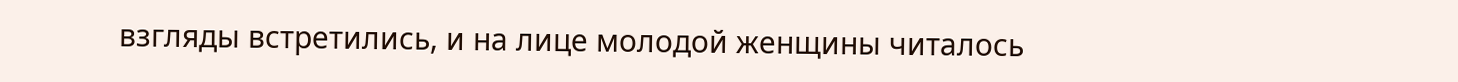взгляды встретились, и на лице молодой женщины читалось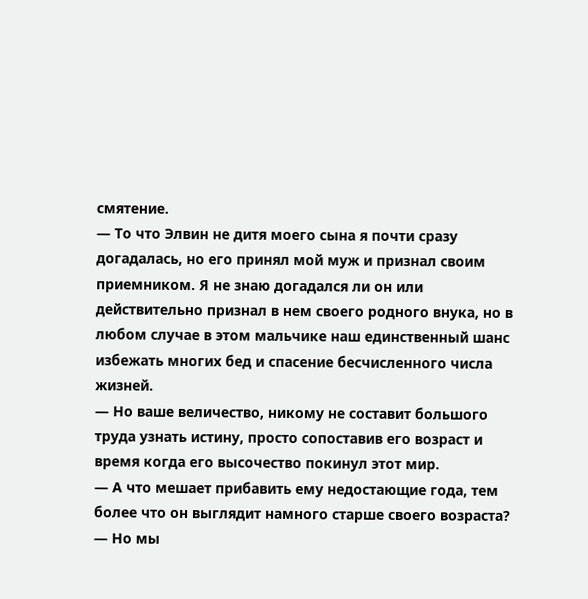смятение.
— То что Элвин не дитя моего сына я почти сразу догадалась, но его принял мой муж и признал своим приемником. Я не знаю догадался ли он или действительно признал в нем своего родного внука, но в любом случае в этом мальчике наш единственный шанс избежать многих бед и спасение бесчисленного числа жизней.
— Но ваше величество, никому не составит большого труда узнать истину, просто сопоставив его возраст и время когда его высочество покинул этот мир.
— А что мешает прибавить ему недостающие года, тем более что он выглядит намного старше своего возраста?
— Но мы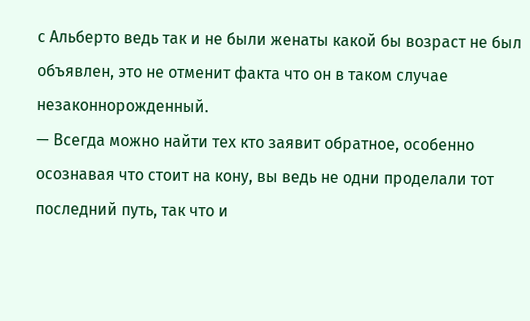с Альберто ведь так и не были женаты какой бы возраст не был объявлен, это не отменит факта что он в таком случае незаконнорожденный.
— Всегда можно найти тех кто заявит обратное, особенно осознавая что стоит на кону, вы ведь не одни проделали тот последний путь, так что и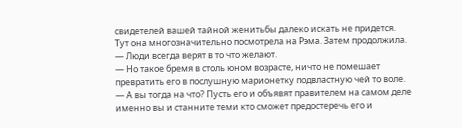свидетелей вашей тайной женитьбы далеко искать не придется.
Тут она многозначительно посмотрела на Рэма. Затем продолжила.
— Люди всегда верят в то что желают.
— Но такое бремя в столь юном возрасте, ничто не помешает превратить его в послушную марионетку подвластную чей то воле.
— А вы тогда на что? Пусть его и объявят правителем на самом деле именно вы и станните теми кто сможет предостеречь его и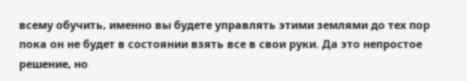всему обучить, именно вы будете управлять этими землями до тех пор пока он не будет в состоянии взять все в свои руки. Да это непростое решение, но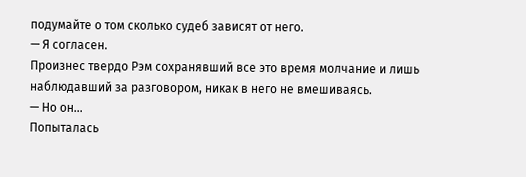подумайте о том сколько судеб зависят от него.
— Я согласен.
Произнес твердо Рэм сохранявший все это время молчание и лишь наблюдавший за разговором, никак в него не вмешиваясь.
— Но он…
Попыталась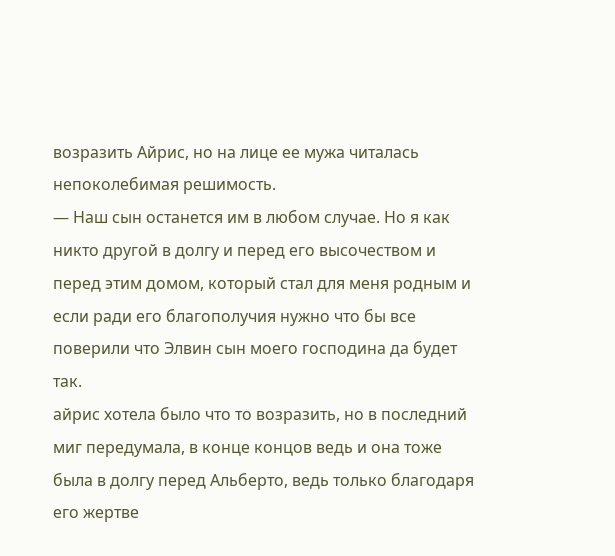возразить Айрис, но на лице ее мужа читалась непоколебимая решимость.
— Наш сын останется им в любом случае. Но я как никто другой в долгу и перед его высочеством и перед этим домом, который стал для меня родным и если ради его благополучия нужно что бы все поверили что Элвин сын моего господина да будет так.
айрис хотела было что то возразить, но в последний миг передумала, в конце концов ведь и она тоже была в долгу перед Альберто, ведь только благодаря его жертве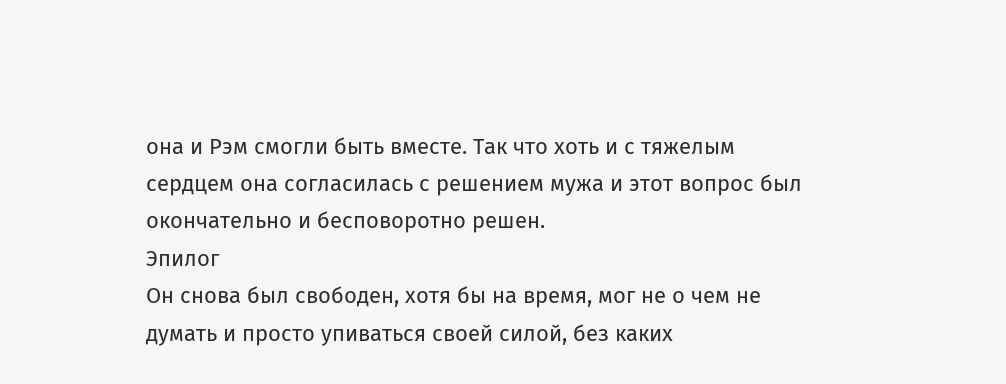она и Рэм смогли быть вместе. Так что хоть и с тяжелым сердцем она согласилась с решением мужа и этот вопрос был окончательно и бесповоротно решен.
Эпилог
Он снова был свободен, хотя бы на время, мог не о чем не думать и просто упиваться своей силой, без каких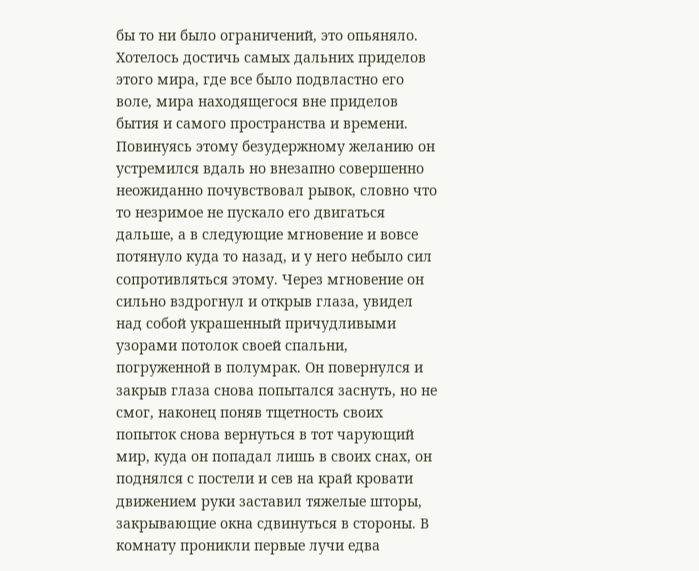бы то ни было ограничений, это опьяняло. Хотелось достичь самых дальних приделов этого мира, где все было подвластно его воле, мира находящегося вне приделов бытия и самого пространства и времени. Повинуясь этому безудержному желанию он устремился вдаль но внезапно совершенно неожиданно почувствовал рывок, словно что то незримое не пускало его двигаться дальше, а в следующие мгновение и вовсе потянуло куда то назад, и у него небыло сил сопротивляться этому. Через мгновение он сильно вздрогнул и открыв глаза, увидел над собой украшенный причудливыми узорами потолок своей спальни, погруженной в полумрак. Он повернулся и закрыв глаза снова попытался заснуть, но не смог, наконец поняв тщетность своих попыток снова вернуться в тот чарующий мир, куда он попадал лишь в своих снах, он поднялся с постели и сев на край кровати движением руки заставил тяжелые шторы, закрывающие окна сдвинуться в стороны. В комнату проникли первые лучи едва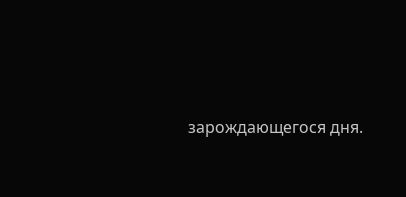зарождающегося дня.